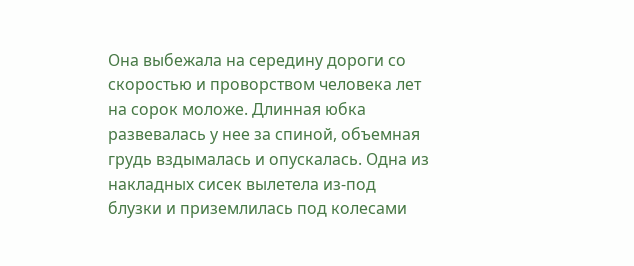Она выбежала на середину дороги со скоростью и проворством человека лет на сорок моложе. Длинная юбка развевалась у нее за спиной, объемная грудь вздымалась и опускалась. Одна из накладных сисек вылетела из-под блузки и приземлилась под колесами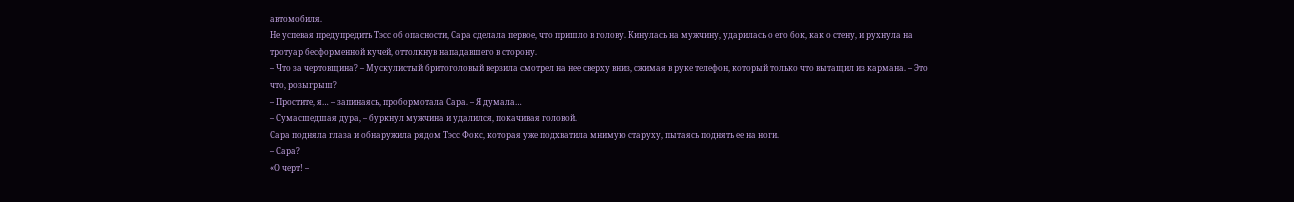автомобиля.
Не успевая предупредить Тэсс об опасности, Сара сделала первое, что пришло в голову. Кинулась на мужчину, ударилась о его бок, как о стену, и рухнула на тротуар бесформенной кучей, оттолкнув нападавшего в сторону.
– Что за чертовщина? – Мускулистый бритоголовый верзила смотрел на нее сверху вниз, сжимая в руке телефон, который только что вытащил из кармана. – Это что, розыгрыш?
– Простите, я… – запинаясь, пробормотала Сара. – Я думала…
– Сумасшедшая дура, – буркнул мужчина и удалился, покачивая головой.
Сара подняла глаза и обнаружила рядом Тэсс Фокс, которая уже подхватила мнимую старуху, пытаясь поднять ее на ноги.
– Сара?
«О черт! –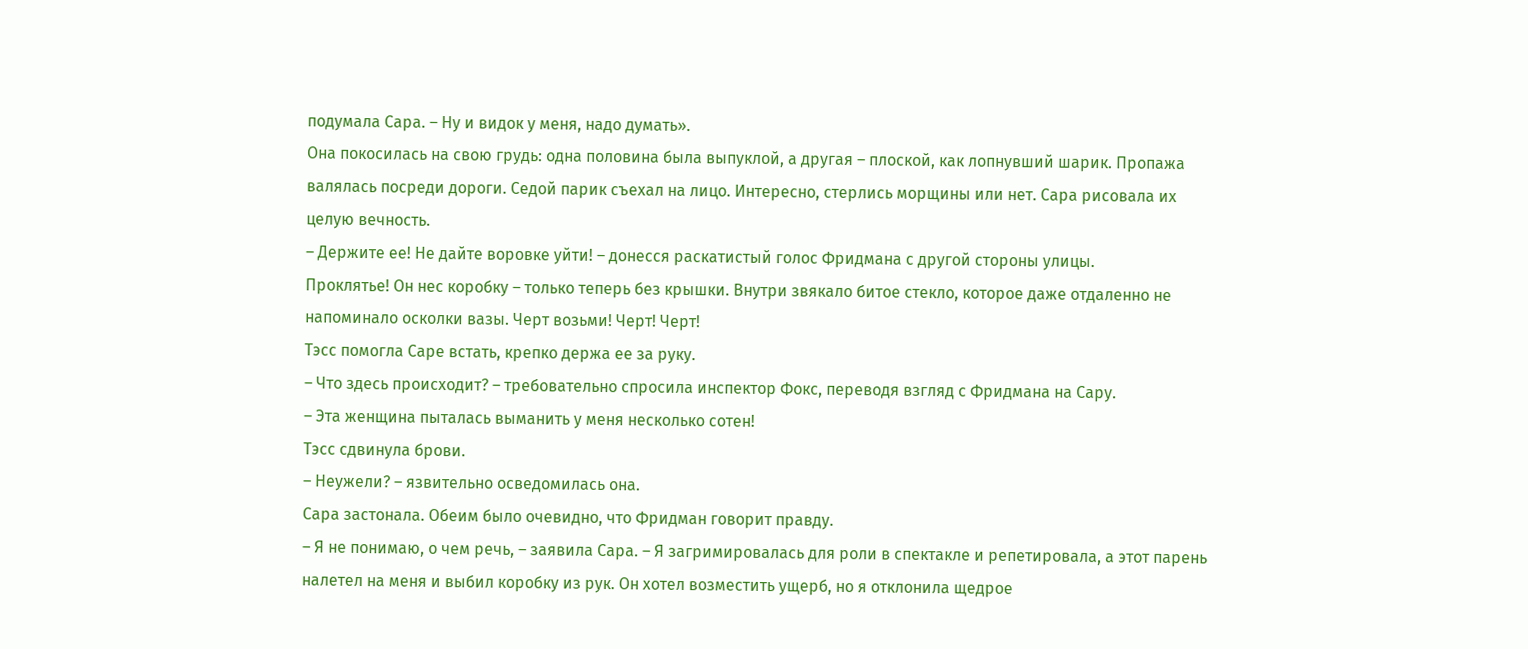подумала Сара. – Ну и видок у меня, надо думать».
Она покосилась на свою грудь: одна половина была выпуклой, а другая – плоской, как лопнувший шарик. Пропажа валялась посреди дороги. Седой парик съехал на лицо. Интересно, стерлись морщины или нет. Сара рисовала их целую вечность.
– Держите ее! Не дайте воровке уйти! – донесся раскатистый голос Фридмана с другой стороны улицы.
Проклятье! Он нес коробку – только теперь без крышки. Внутри звякало битое стекло, которое даже отдаленно не напоминало осколки вазы. Черт возьми! Черт! Черт!
Тэсс помогла Саре встать, крепко держа ее за руку.
– Что здесь происходит? – требовательно спросила инспектор Фокс, переводя взгляд с Фридмана на Сару.
– Эта женщина пыталась выманить у меня несколько сотен!
Тэсс сдвинула брови.
– Неужели? – язвительно осведомилась она.
Сара застонала. Обеим было очевидно, что Фридман говорит правду.
– Я не понимаю, о чем речь, – заявила Сара. – Я загримировалась для роли в спектакле и репетировала, а этот парень налетел на меня и выбил коробку из рук. Он хотел возместить ущерб, но я отклонила щедрое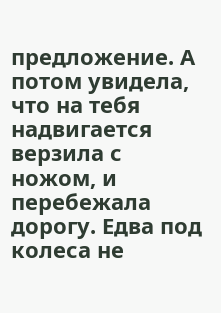предложение. А потом увидела, что на тебя надвигается верзила с ножом, и перебежала дорогу. Едва под колеса не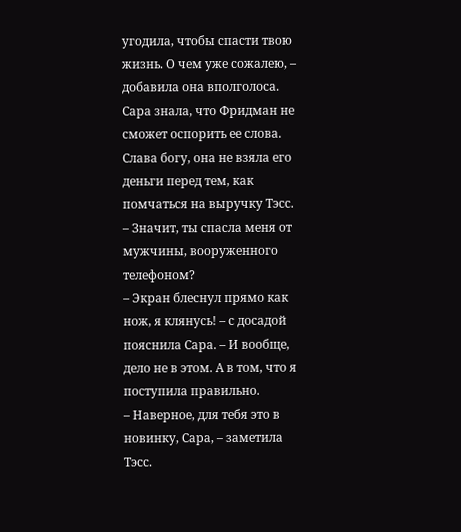угодила, чтобы спасти твою жизнь. О чем уже сожалею, – добавила она вполголоса.
Сара знала, что Фридман не сможет оспорить ее слова. Слава богу, она не взяла его деньги перед тем, как помчаться на выручку Тэсс.
– Значит, ты спасла меня от мужчины, вооруженного телефоном?
– Экран блеснул прямо как нож, я клянусь! – с досадой пояснила Сара. – И вообще, дело не в этом. А в том, что я поступила правильно.
– Наверное, для тебя это в новинку, Сара, – заметила Тэсс.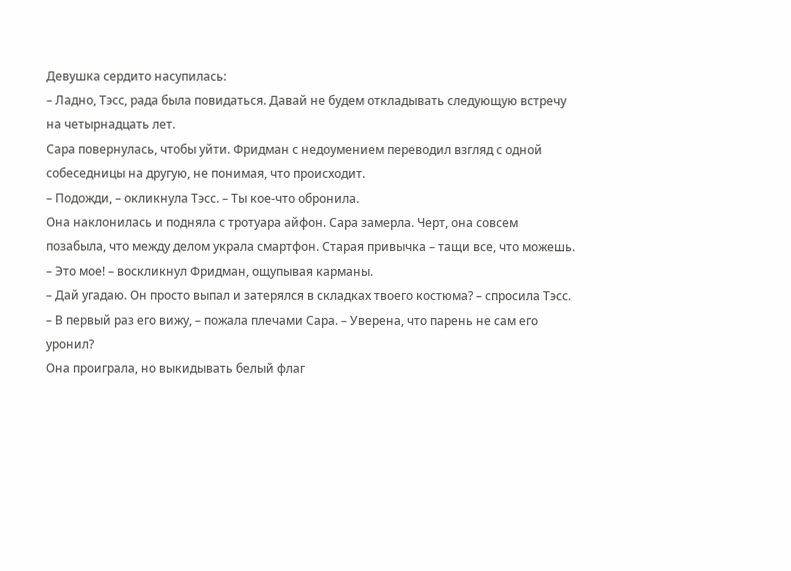Девушка сердито насупилась:
– Ладно, Тэсс, рада была повидаться. Давай не будем откладывать следующую встречу на четырнадцать лет.
Сара повернулась, чтобы уйти. Фридман с недоумением переводил взгляд с одной собеседницы на другую, не понимая, что происходит.
– Подожди, – окликнула Тэсс. – Ты кое-что обронила.
Она наклонилась и подняла с тротуара айфон. Сара замерла. Черт, она совсем позабыла, что между делом украла смартфон. Старая привычка – тащи все, что можешь.
– Это мое! – воскликнул Фридман, ощупывая карманы.
– Дай угадаю. Он просто выпал и затерялся в складках твоего костюма? – спросила Тэсс.
– В первый раз его вижу, – пожала плечами Сара. – Уверена, что парень не сам его уронил?
Она проиграла, но выкидывать белый флаг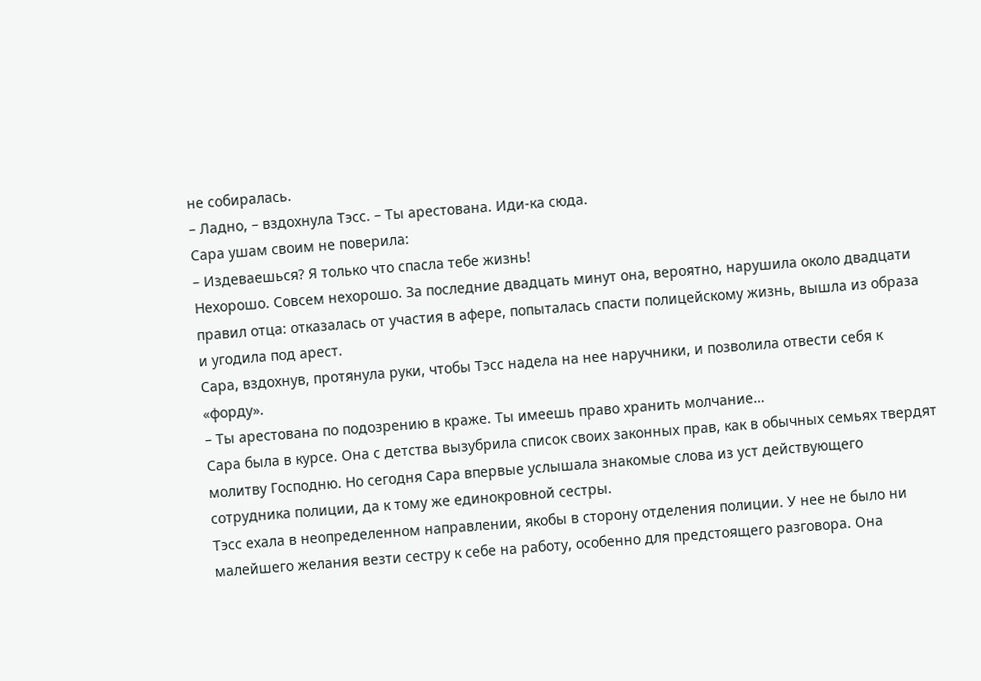не собиралась.
– Ладно, – вздохнула Тэсс. – Ты арестована. Иди-ка сюда.
Сара ушам своим не поверила:
– Издеваешься? Я только что спасла тебе жизнь!
Нехорошо. Совсем нехорошо. За последние двадцать минут она, вероятно, нарушила около двадцати правил отца: отказалась от участия в афере, попыталась спасти полицейскому жизнь, вышла из образа и угодила под арест.
Сара, вздохнув, протянула руки, чтобы Тэсс надела на нее наручники, и позволила отвести себя к «форду».
– Ты арестована по подозрению в краже. Ты имеешь право хранить молчание…
Сара была в курсе. Она с детства вызубрила список своих законных прав, как в обычных семьях твердят молитву Господню. Но сегодня Сара впервые услышала знакомые слова из уст действующего сотрудника полиции, да к тому же единокровной сестры.
Тэсс ехала в неопределенном направлении, якобы в сторону отделения полиции. У нее не было ни малейшего желания везти сестру к себе на работу, особенно для предстоящего разговора. Она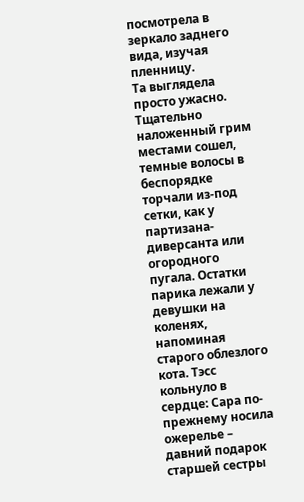посмотрела в зеркало заднего вида, изучая пленницу.
Та выглядела просто ужасно. Тщательно наложенный грим местами сошел, темные волосы в беспорядке торчали из-под сетки, как у партизана-диверсанта или огородного пугала. Остатки парика лежали у девушки на коленях, напоминая старого облезлого кота. Тэсс кольнуло в сердце: Сара по-прежнему носила ожерелье – давний подарок старшей сестры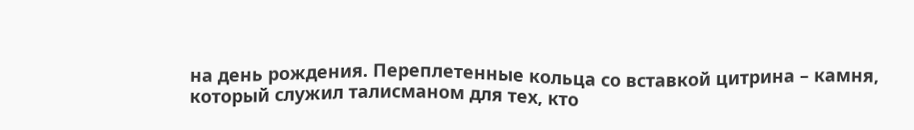на день рождения. Переплетенные кольца со вставкой цитрина – камня, который служил талисманом для тех, кто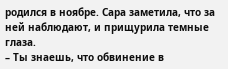родился в ноябре. Сара заметила, что за ней наблюдают, и прищурила темные глаза.
– Ты знаешь, что обвинение в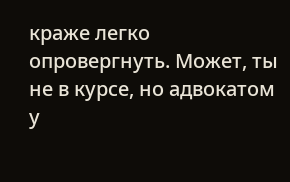краже легко опровергнуть. Может, ты не в курсе, но адвокатом у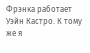Фрэнка работает Уэйн Кастро. К тому же я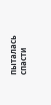пыталась спасти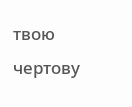твою чертову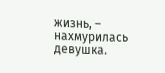жизнь, – нахмурилась девушка.